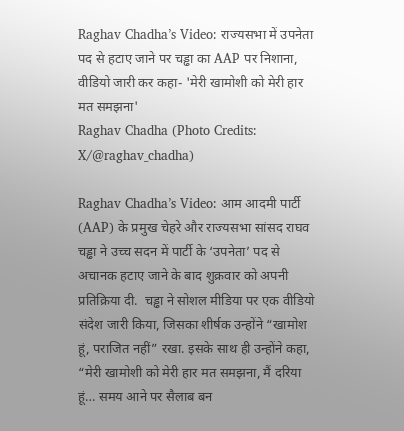Raghav Chadha’s Video: राज्यसभा में उपनेता पद से हटाए जाने पर चड्ढा का AAP पर निशाना, वीडियो जारी कर कहा- 'मेरी खामोशी को मेरी हार मत समझना'
Raghav Chadha (Photo Credits: X/@raghav_chadha)

Raghav Chadha’s Video: आम आदमी पार्टी (AAP) के प्रमुख चेहरे और राज्यसभा सांसद राघव चड्ढा ने उच्च सदन में पार्टी के ‘उपनेता’ पद से अचानक हटाए जाने के बाद शुक्रवार को अपनी प्रतिक्रिया दी.  चड्ढा ने सोशल मीडिया पर एक वीडियो संदेश जारी किया, जिसका शीर्षक उन्होंने “खामोश हूं, पराजित नहीं” रखा. इसके साथ ही उन्होंने कहा, “मेरी खामोशी को मेरी हार मत समझना, मैं दरिया हूं… समय आने पर सैलाब बन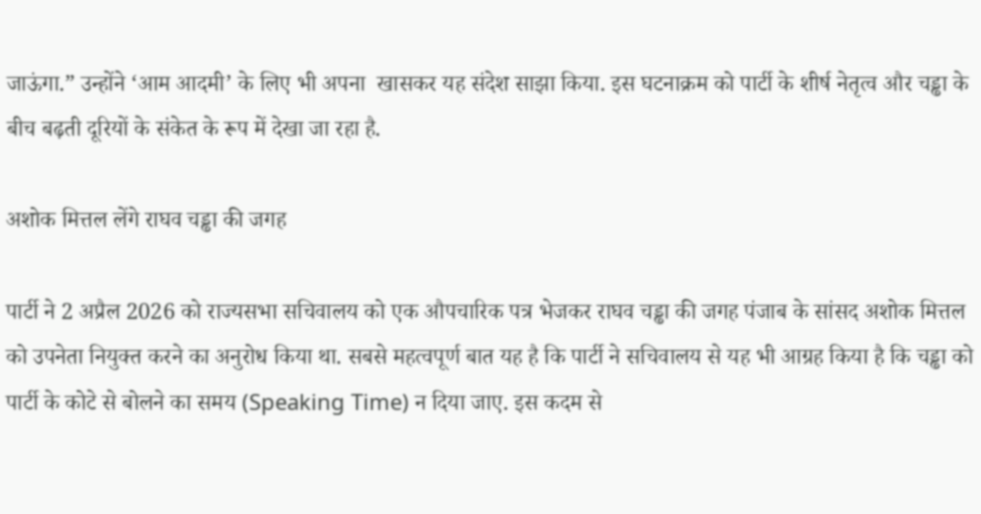जाऊंगा.” उन्होंने ‘आम आदमी’ के लिए भी अपना  खासकर यह संदेश साझा किया. इस घटनाक्रम को पार्टी के शीर्ष नेतृत्व और चड्ढा के बीच बढ़ती दूरियों के संकेत के रूप में देखा जा रहा है.

अशोक मित्तल लेंगे राघव चड्ढा की जगह

पार्टी ने 2 अप्रैल 2026 को राज्यसभा सचिवालय को एक औपचारिक पत्र भेजकर राघव चड्ढा की जगह पंजाब के सांसद अशोक मित्तल को उपनेता नियुक्त करने का अनुरोध किया था. सबसे महत्वपूर्ण बात यह है कि पार्टी ने सचिवालय से यह भी आग्रह किया है कि चड्ढा को पार्टी के कोटे से बोलने का समय (Speaking Time) न दिया जाए. इस कदम से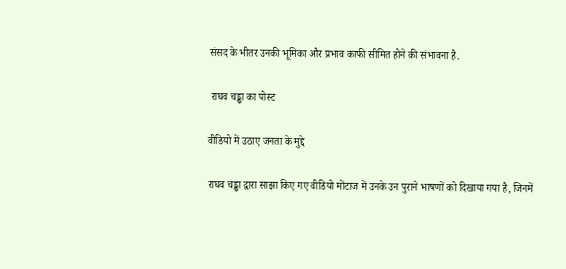संसद के भीतर उनकी भूमिका और प्रभाव काफी सीमित होने की संभावना है.

 राघव चड्ढा का पोस्ट

वीडियो में उठाए जनता के मुद्दे

राघव चड्ढा द्वारा साझा किए गए वीडियो मोंटाज में उनके उन पुराने भाषणों को दिखाया गया है, जिनमें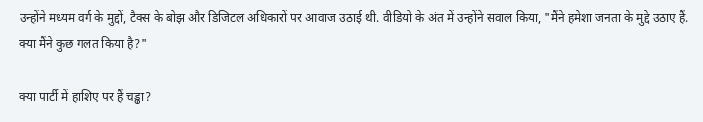उन्होंने मध्यम वर्ग के मुद्दों, टैक्स के बोझ और डिजिटल अधिकारों पर आवाज उठाई थी. वीडियो के अंत में उन्होंने सवाल किया, "मैंने हमेशा जनता के मुद्दे उठाए हैं. क्या मैंने कुछ गलत किया है?"

क्या पार्टी में हाशिए पर हैं चड्ढा?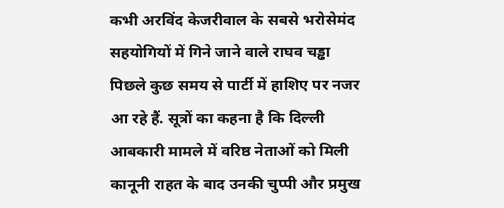कभी अरविंद केजरीवाल के सबसे भरोसेमंद सहयोगियों में गिने जाने वाले राघव चड्ढा पिछले कुछ समय से पार्टी में हाशिए पर नजर आ रहे हैं. सूत्रों का कहना है कि दिल्ली आबकारी मामले में वरिष्ठ नेताओं को मिली कानूनी राहत के बाद उनकी चुप्पी और प्रमुख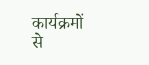कार्यक्रमों से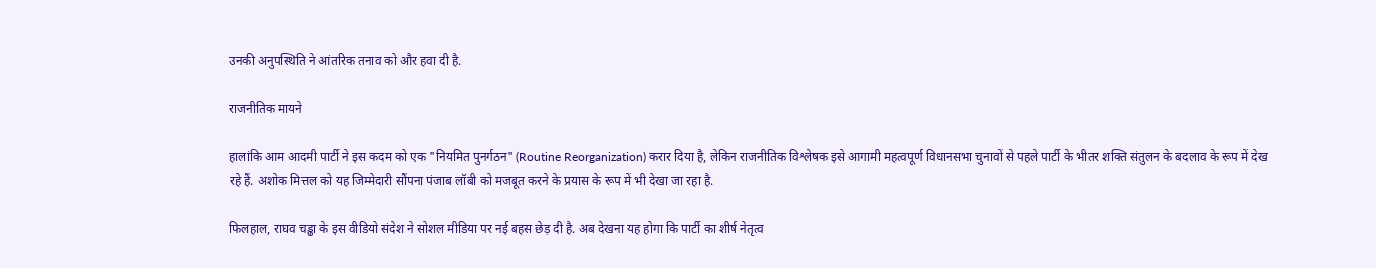उनकी अनुपस्थिति ने आंतरिक तनाव को और हवा दी है.

राजनीतिक मायने

हालांकि आम आदमी पार्टी ने इस कदम को एक "नियमित पुनर्गठन" (Routine Reorganization) करार दिया है, लेकिन राजनीतिक विश्लेषक इसे आगामी महत्वपूर्ण विधानसभा चुनावों से पहले पार्टी के भीतर शक्ति संतुलन के बदलाव के रूप में देख रहे हैं. अशोक मित्तल को यह जिम्मेदारी सौंपना पंजाब लॉबी को मजबूत करने के प्रयास के रूप में भी देखा जा रहा है.

फिलहाल, राघव चड्ढा के इस वीडियो संदेश ने सोशल मीडिया पर नई बहस छेड़ दी है. अब देखना यह होगा कि पार्टी का शीर्ष नेतृत्व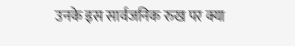उनके इस सार्वजनिक रुख पर क्या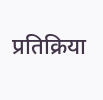प्रतिक्रिया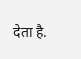देता है.